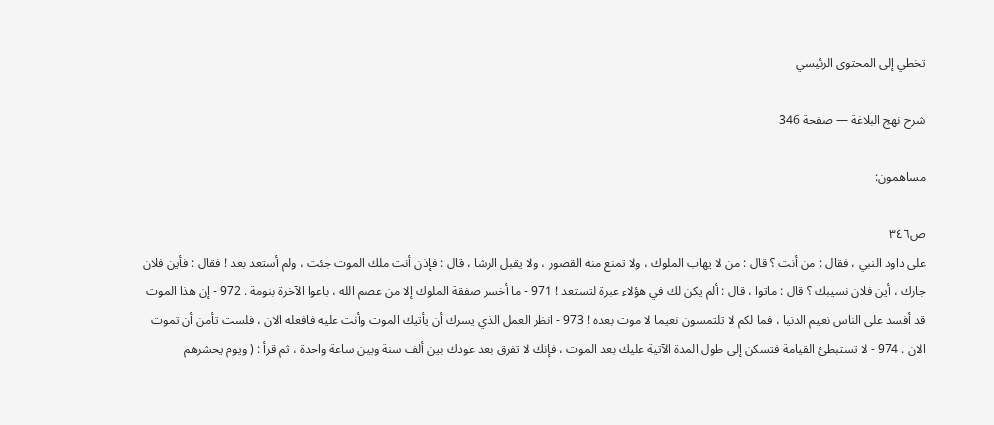تخطي إلى المحتوى الرئيسي

شرح نهج البلاغة — صفحة 346

مساهمون:

ص٣٤٦
على داود النبي ، فقال : من أنت ؟ قال : من لا يهاب الملوك ، ولا تمنع منه القصور ، ولا يقبل الرشا ، قال : فإذن أنت ملك الموت جئت ، ولم أستعد بعد ! فقال : فأين فلان جارك ، أين فلان نسيبك ؟ قال : ماتوا ، قال : ألم يكن لك في هؤلاء عبرة لتستعد ! 971 - ما أخسر صفقة الملوك إلا من عصم الله ، باعوا الآخرة بنومة . 972 - إن هذا الموت قد أفسد على الناس نعيم الدنيا ، فما لكم لا تلتمسون نعيما لا موت بعده ! 973 - انظر العمل الذي يسرك أن يأتيك الموت وأنت عليه فافعله الان ، فلست تأمن أن تموت الان . 974 - لا تستبطئ القيامة فتسكن إلى طول المدة الآتية عليك بعد الموت ، فإنك لا تفرق بعد عودك بين ألف سنة وبين ساعة واحدة ، ثم قرأ : ( ويوم يحشرهم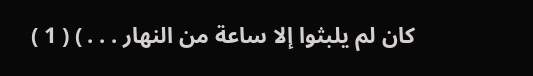كان لم يلبثوا إلا ساعة من النهار . . . ) ( 1 )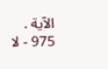الآية . 975 - لا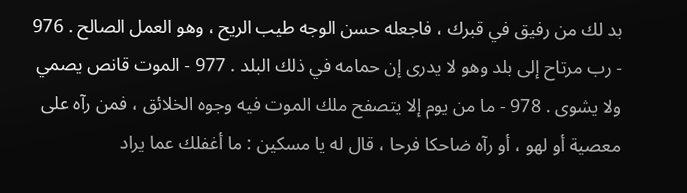بد لك من رفيق في قبرك ، فاجعله حسن الوجه طيب الريح ، وهو العمل الصالح . 976 - رب مرتاح إلى بلد وهو لا يدرى إن حمامه في ذلك البلد . 977 - الموت قانص يصمي ولا يشوى . 978 - ما من يوم إلا يتصفح ملك الموت فيه وجوه الخلائق ، فمن رآه على معصية أو لهو ، أو رآه ضاحكا فرحا ، قال له يا مسكين : ما أغفلك عما يراد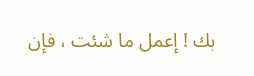بك ! إعمل ما شئت ، فإن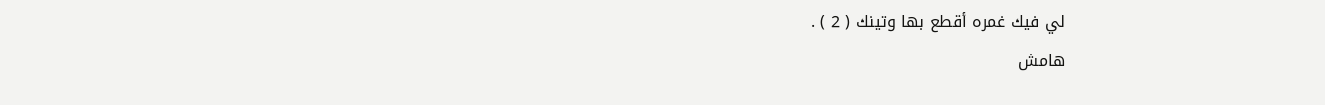لي فيك غمره أقطع بها وتينك ( 2 ) .
هامش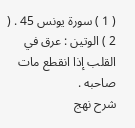( 1 ) سورة يونس 45 . ( 2 ) الوتين : عرق في القلب إذا انقطع مات صاحبه .
شرح نهج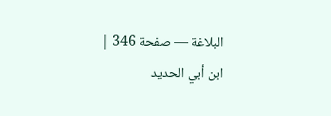البلاغة — صفحة 346 | ابن أبي الحديد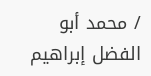/ محمد أبو الفضل إبراهيم